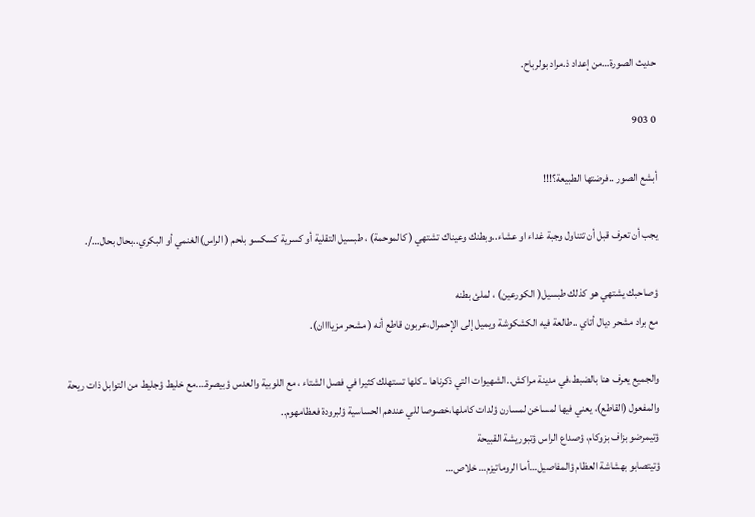حديث الصورة…من إعداد ذ.مراد بولرباح.

0 903

أبشع الصور ..فرضتها الطبيعة؟!!!

يجب أن تعرف قبل أن تتناول وجبة غداء او عشاء..وبطنك وعيناك تشتهي ( كالموحمة) ، طبسيل التقلية أو كسرية كسكسو بلحم ( الراس)الغنمي أو البكري..بحال بحال…/.

ؤصاحبك يشتهي هو كذلك طبسيل( الكورعين) ، لملئ بطنه
مع براد مشحر ديال أتاي ..طالعة فيه الكشكوشة ويميل إلى الإحمرال،عربون قاطع أنه ( مشحر مزياااان).

والجميع يعرف هنا بالضبط،في مدينة مراكش..الشهيوات التي ذكرناها ..كلها تستهلك كثيرا في فصل الشتاء ، مع اللوبية والعدس ؤبيصرة….مع خليط ؤجليط من التوابل ذات ريحة
والمفعول (القاطع)، يعني فيها لمساخن لمسارن ؤلدات كاملها،خصوصا للي عندهم الحساسية ؤلبرودة فعظامهوم..
ؤتيمرضو بزاف بزوكام، ؤصداع الراس ؤتبوريشة القبيحة
ؤتيتصابو بهشاشة العظام ؤالمفاصيل…أما الروماتيزم… خلاص…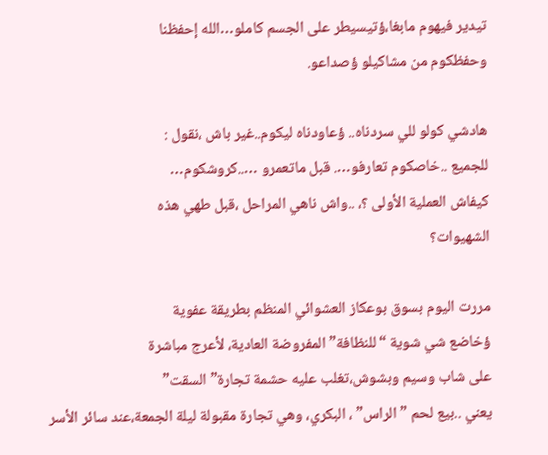تيدير فيهوم مابغا،ؤتيسيطر على الجسم كاملو…الله إحفظنا
وحفظكوم من مشاكيلو ؤصداعو.

هادشي كولو للي سردناه.. ؤعاودناه ليكوم..غير باش ،نقول :
للجميع ..خاصكوم تعارفو…. قبل ماتعمرو …..كروشكوم…
كيفاش العملية الأولى ؟، ..واش ناهي المراحل ،قبل طهي هذه
الشهيوات؟

مررت اليوم بسوق بوعكاز العشوائي المنظم بطريقة عفوية
ؤخاضع شي شوية “للنظافة” المفروضة العادية، لأعرج مباشرة
على شاب وسيم وبشوش،تغلب عليه حشمة تجارة” السقت”
يعني ..بيع لحم ” الراس” ، البكري، وهي تجارة مقبولة ليلة الجمعة،عند سائر الأسر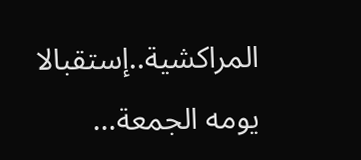المراكشية..إستقبالا يومه الجمعة…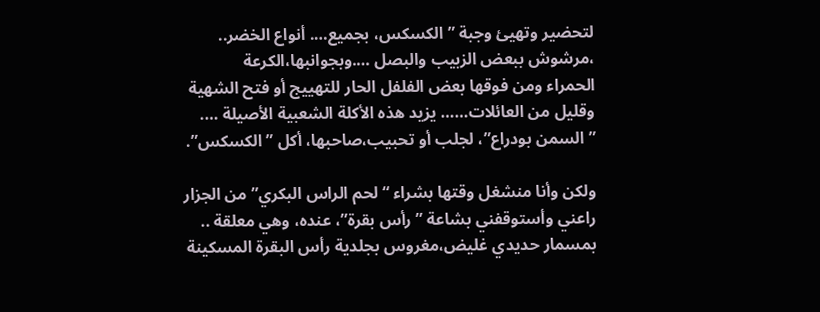لتحضير وتهيئ وجبة ” الكسكس، بجميع…. أنواع الخضر..
،مرشوش ببعض الزبيب والبصل ….وبجوانبها،الكرعة
الحمراء ومن فوقها بعض الفلفل الحار للتهييج أو فتح الشهية
وقليل من العائلات…… يزيد هذه الأكلة الشعبية الأصيلة ….
” السمن بودراع”، لجلب أو تحبيب،صاحبها، أكل ” الكسكس”.

ولكن وأنا منشغل وقتها بشراء “لحم الراس البكري”من الجزار
راعني وأستوقفني بشاعة ” رأس بقرة”، عنده، وهي معلقة ..
بمسمار حديدي غليض،مغروس بجلدية رأس البقرة المسكينة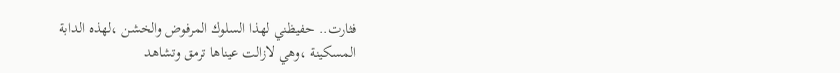فثارت.. حفيظني لهذا السلوك المرفوض والخشن ،لهذه الدابة المسكينة ،وهي لازالت عيناها ترمق وتشاهد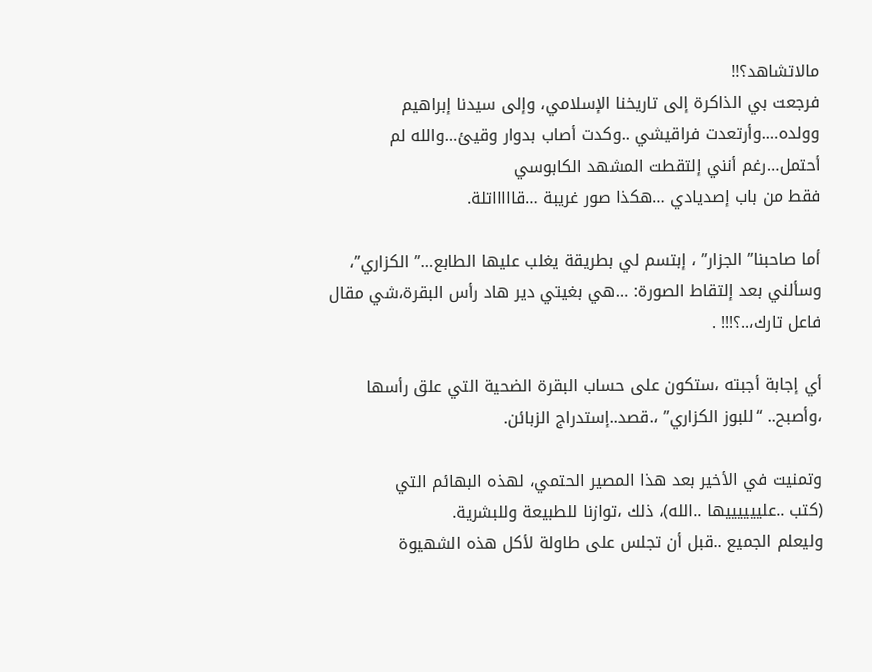مالاتشاهد؟!!
فرجعت بي الذاكرة إلى تاريخنا الإسلامي، وإلى سيدنا إبراهيم وولده….وأرتعدت فراقيشي ..وكدت أصاب بدوار وقيئ…والله لم أحتمل…رغم أنني إلتقطت المشهد الكابوسي
فقط من باب إصديادي …هكذا صور غريبة …قاااااتلة.

أما صاحبنا” الجزار” ، إبتسم لي بطريقة يغلب عليها الطابع…” الكزاري”، وسألني بعد إلتقاط الصورة: …هي بغيتي دير هاد رأس البقرة،شي مقال فاعل تارك،..؟!!! .

أي إجابة أجبته ،ستكون على حساب البقرة الضحية التي علق رأسها ،وأصبح.. “للبوز الكزاري” ،.قصد..إستدراج الزبائن.

وتمنيت في الأخير بعد هذا المصير الحتمي، لهذه البهائم التي
(كتب ..علييييييها ..الله)، ذلك ،توازنا للطبيعة وللبشرية.
وليعلم الجميع ..قبل أن تجلس على طاولة لأكل هذه الشهيوة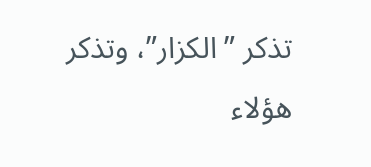تذكر ” الكزار”، وتذكر هؤلاء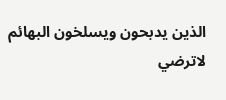الذين يدبحون ويسلخون البهائم
لاترضي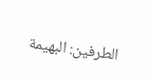الطرفين: البهيمة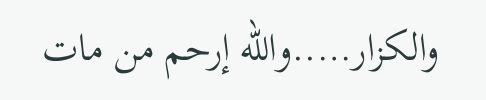والكزار…..والله إرحم من مات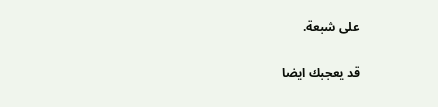على شبعة.

قد يعجبك ايضا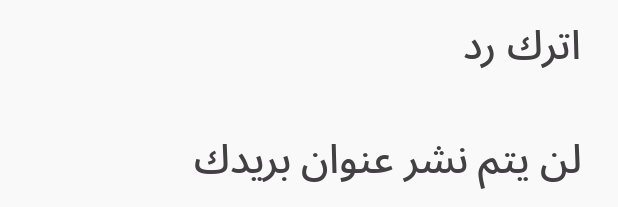اترك رد

لن يتم نشر عنوان بريدك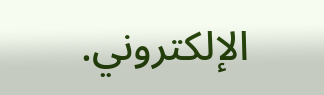الإلكتروني.